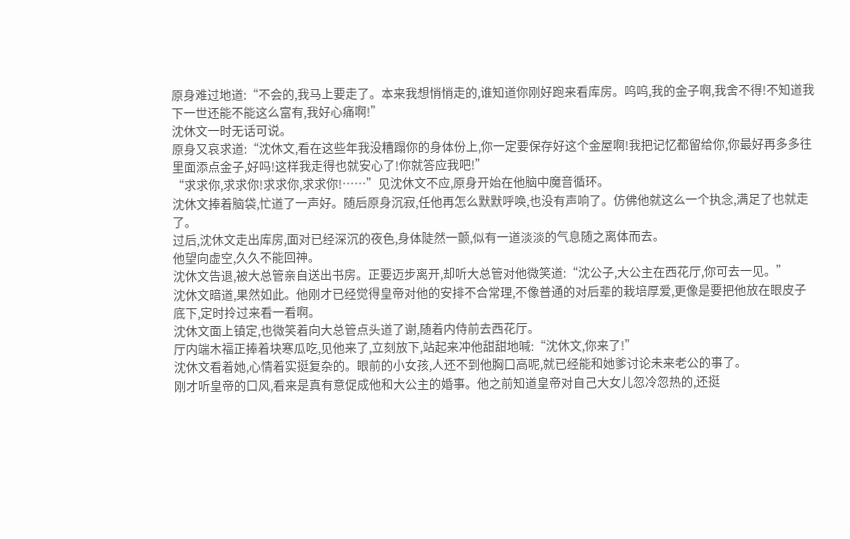原身难过地道:“不会的,我马上要走了。本来我想悄悄走的,谁知道你刚好跑来看库房。呜呜,我的金子啊,我舍不得!不知道我下一世还能不能这么富有,我好心痛啊!”
沈休文一时无话可说。
原身又哀求道:“沈休文,看在这些年我没糟蹋你的身体份上,你一定要保存好这个金屋啊!我把记忆都留给你,你最好再多多往里面添点金子,好吗!这样我走得也就安心了!你就答应我吧!”
“求求你,求求你!求求你,求求你!……”见沈休文不应,原身开始在他脑中魔音循环。
沈休文捧着脑袋,忙道了一声好。随后原身沉寂,任他再怎么默默呼唤,也没有声响了。仿佛他就这么一个执念,满足了也就走了。
过后,沈休文走出库房,面对已经深沉的夜色,身体陡然一颤,似有一道淡淡的气息随之离体而去。
他望向虚空,久久不能回神。
沈休文告退,被大总管亲自送出书房。正要迈步离开,却听大总管对他微笑道:“沈公子,大公主在西花厅,你可去一见。”
沈休文暗道,果然如此。他刚才已经觉得皇帝对他的安排不合常理,不像普通的对后辈的栽培厚爱,更像是要把他放在眼皮子底下,定时拎过来看一看啊。
沈休文面上镇定,也微笑着向大总管点头道了谢,随着内侍前去西花厅。
厅内端木福正捧着块寒瓜吃,见他来了,立刻放下,站起来冲他甜甜地喊:“沈休文,你来了!”
沈休文看着她,心情着实挺复杂的。眼前的小女孩,人还不到他胸口高呢,就已经能和她爹讨论未来老公的事了。
刚才听皇帝的口风,看来是真有意促成他和大公主的婚事。他之前知道皇帝对自己大女儿忽冷忽热的,还挺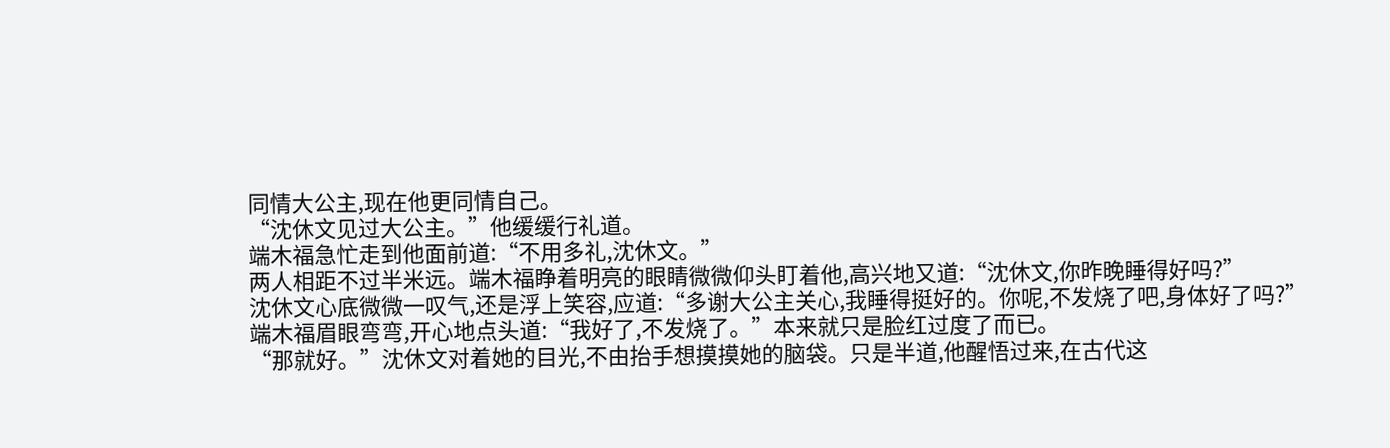同情大公主,现在他更同情自己。
“沈休文见过大公主。”他缓缓行礼道。
端木福急忙走到他面前道:“不用多礼,沈休文。”
两人相距不过半米远。端木福睁着明亮的眼睛微微仰头盯着他,高兴地又道:“沈休文,你昨晚睡得好吗?”
沈休文心底微微一叹气,还是浮上笑容,应道:“多谢大公主关心,我睡得挺好的。你呢,不发烧了吧,身体好了吗?”
端木福眉眼弯弯,开心地点头道:“我好了,不发烧了。”本来就只是脸红过度了而已。
“那就好。”沈休文对着她的目光,不由抬手想摸摸她的脑袋。只是半道,他醒悟过来,在古代这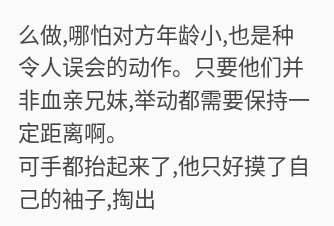么做,哪怕对方年龄小,也是种令人误会的动作。只要他们并非血亲兄妹,举动都需要保持一定距离啊。
可手都抬起来了,他只好摸了自己的袖子,掏出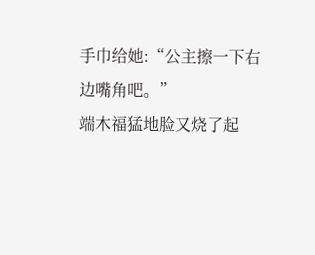手巾给她:“公主擦一下右边嘴角吧。”
端木福猛地脸又烧了起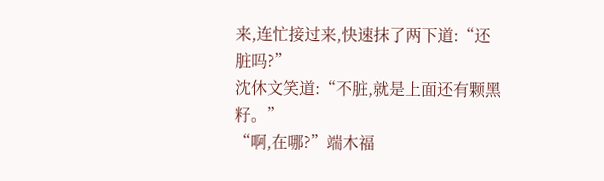来,连忙接过来,快速抹了两下道:“还脏吗?”
沈休文笑道:“不脏,就是上面还有颗黑籽。”
“啊,在哪?”端木福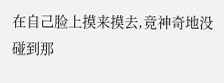在自己脸上摸来摸去,竟神奇地没碰到那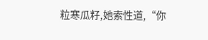粒寒瓜籽,她索性道,“你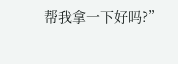帮我拿一下好吗?”